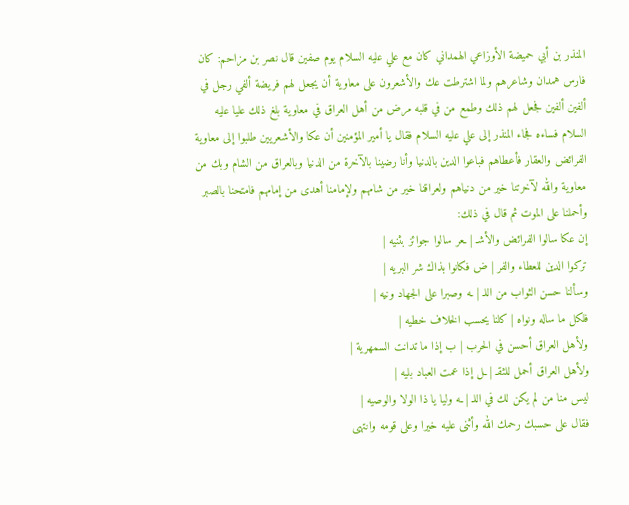المنذر بن أبي حميضة الأوزاعي الهمداني كان مع علي عليه السلام يوم صفين قال نصر بن مزاحم: كان فارس همدان وشاعرهم ولما اشترطت عك والأشعرون على معاوية أن يجعل لهم فريضة ألفي رجل في ألفين ألفين فجعل لهم ذلك وطمع من في قلبه مرض من أهل العراق في معاوية بلغ ذلك عليا عليه السلام فساءه فجاء المنذر إلى علي عليه السلام فقال يا أمير المؤمنين أن عكا والأشعريين طلبوا إلى معاوية الفرائض والعقار فأعطاهم فباعوا الدين بالدنيا وأنا رضينا بالآخرة من الدنيا وبالعراق من الشام وبك من معاوية والله لآخرتنا خير من دنياهم ولعراقنا خير من شامهم ولإمامنا أهدى من إمامهم فامتحنا بالصبر وأحملنا على الموت ثم قال في ذلك:
إن عكا سالوا الفرائض والأشـ | ـعر سالوا جوائز بثنيه |
تركوا الدين للعطاء والفر | ض فكانوا بذاك شر البريه |
وسألنا حسن الثواب من اللـ | ـه وصبرا على الجهاد ونيه |
فلكل ما ساله ونواه | كلنا يحسب الخلاف خطيه |
ولأهل العراق أحسن في الحرب | ب إذا ما تدانت السمهرية |
ولأهل العراق أحمل للثقـ | ـل إذا عمت العباد بليه |
ليس منا من لم يكن لك في اللـ | ـه وليا يا ذا الولا والوصيه |
فقال على حسبك رحمك الله وأثنى عليه خيرا وعلى قومه وانتهى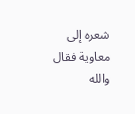شعره إلى معاوية فقال والله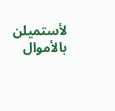لأستميلن بالأموال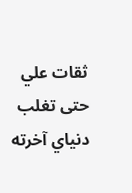ثقات علي حتى تغلب دنياي آخرته